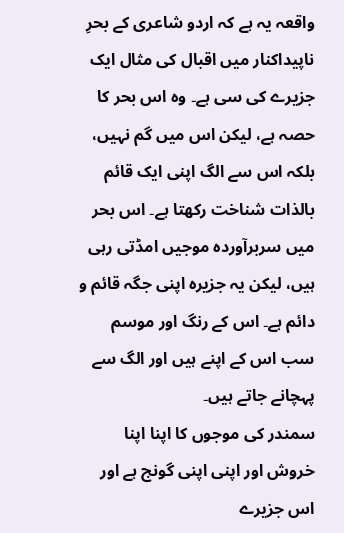واقعہ یہ ہے کہ اردو شاعری کے بحرِ ناپیداکنار میں اقبال کی مثال ایک جزیرے کی سی ہے۔ وہ اس بحر کا حصہ ہے، لیکن اس میں گم نہیں، بلکہ اس سے الگ اپنی ایک قائم بالذات شناخت رکھتا ہے۔ اس بحر میں سربرآوردہ موجیں امڈتی رہی ہیں، لیکن یہ جزیرہ اپنی جگہ قائم و دائم ہے۔ اس کے رنگ اور موسم سب اس کے اپنے ہیں اور الگ سے پہچانے جاتے ہیں۔
سمندر کی موجوں کا اپنا اپنا خروش اور اپنی اپنی گونج ہے اور اس جزیرے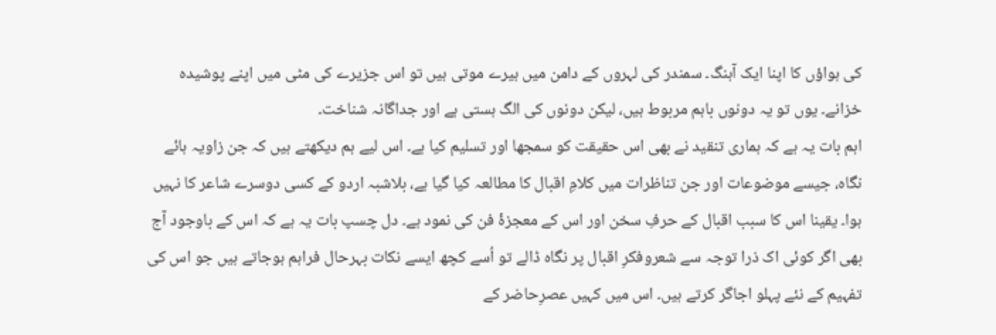کی ہواؤں کا اپنا ایک آہنگ۔ سمندر کی لہروں کے دامن میں ہیرے موتی ہیں تو اس جزیرے کی مٹی میں اپنے پوشیدہ خزانے۔ یوں تو یہ دونوں باہم مربوط ہیں، لیکن دونوں کی الگ ہستی ہے اور جداگانہ شناخت۔
اہم بات یہ ہے کہ ہماری تنقید نے بھی اس حقیقت کو سمجھا اور تسلیم کیا ہے۔ اس لیے ہم دیکھتے ہیں کہ جن زاویہ ہائے نگاہ، جیسے موضوعات اور جن تناظرات میں کلامِ اقبال کا مطالعہ کیا گیا ہے، بلاشبہ اردو کے کسی دوسرے شاعر کا نہیں ہوا۔ یقینا اس کا سبب اقبال کے حرفِ سخن اور اس کے معجزۂ فن کی نمود ہے۔ دل چسپ بات یہ ہے کہ اس کے باوجود آج بھی اگر کوئی اک ذرا توجہ سے شعروفکرِ اقبال پر نگاہ ڈالے تو اُسے کچھ ایسے نکات بہرحال فراہم ہوجاتے ہیں جو اس کی تفہیم کے نئے پہلو اجاگر کرتے ہیں۔ اس میں کہیں عصرِحاضر کے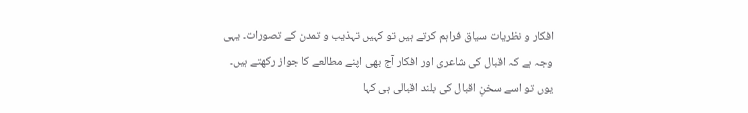افکار و نظریات سیاق فراہم کرتے ہیں تو کہیں تہذیب و تمدن کے تصورات۔ یہی وجہ ہے کہ اقبال کی شاعری اور افکار آج بھی اپنے مطالعے کا جواز رکھتے ہیں۔
یوں تو اسے سخنِ اقبال کی بلند اقبالی ہی کہا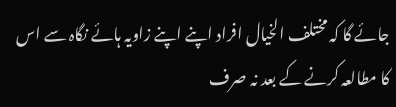جائے گا کہ مختلف الخیال افراد اپنے اپنے زاویہ ہائے نگاہ سے اس کا مطالعہ کرنے کے بعد نہ صرف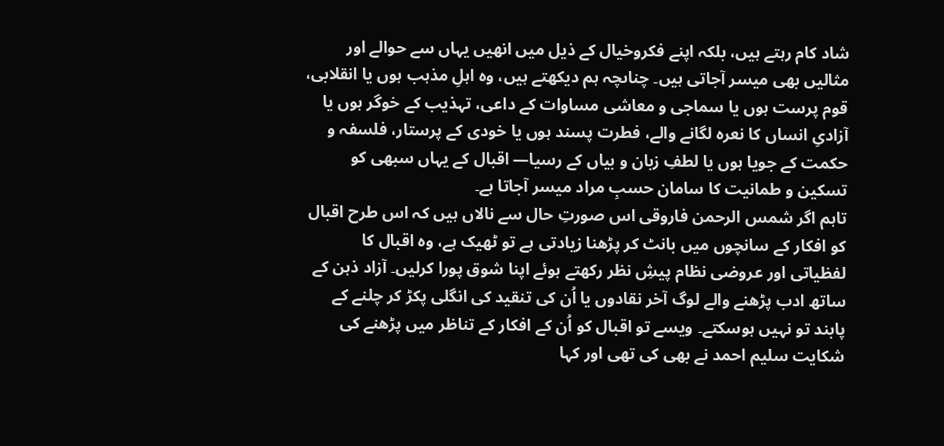شاد کام رہتے ہیں، بلکہ اپنے فکروخیال کے ذیل میں انھیں یہاں سے حوالے اور مثالیں بھی میسر آجاتی ہیں۔ چناںچہ ہم دیکھتے ہیں، وہ اہلِ مذہب ہوں یا انقلابی، قوم پرست ہوں یا سماجی و معاشی مساوات کے داعی، تہذیب کے خوگر ہوں یا آزادیِ انساں کا نعرہ لگانے والے، فطرت پسند ہوں یا خودی کے پرستار، فلسفہ و حکمت کے جویا ہوں یا لطفِ زبان و بیاں کے رسیا— اقبال کے یہاں سبھی کو تسکین و طمانیت کا سامان حسبِ مراد میسر آجاتا ہے۔
تاہم اگر شمس الرحمن فاروقی اس صورتِ حال سے نالاں ہیں کہ اس طرح اقبال کو افکار کے سانچوں میں بانٹ کر پڑھنا زیادتی ہے تو ٹھیک ہے، وہ اقبال کا لفظیاتی اور عروضی نظام پیشِ نظر رکھتے ہوئے اپنا شوق پورا کرلیں۔ آزاد ذہن کے ساتھ ادب پڑھنے والے لوگ آخر نقادوں یا اُن کی تنقید کی انگلی پکڑ کر چلنے کے پابند تو نہیں ہوسکتے۔ ویسے تو اقبال کو اُن کے افکار کے تناظر میں پڑھنے کی شکایت سلیم احمد نے بھی کی تھی اور کہا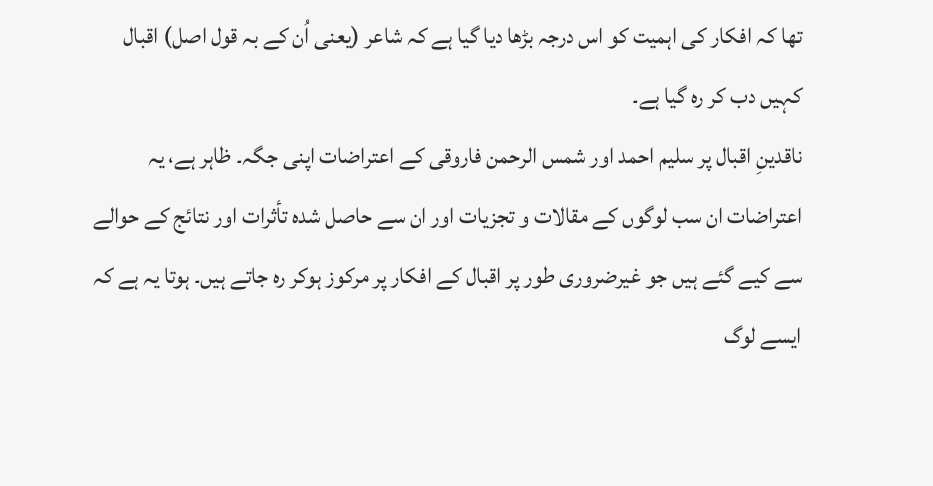تھا کہ افکار کی اہمیت کو اس درجہ بڑھا دیا گیا ہے کہ شاعر (یعنی اُن کے بہ قول اصل) اقبال کہیں دب کر رہ گیا ہے۔
ناقدینِ اقبال پر سلیم احمد اور شمس الرحمن فاروقی کے اعتراضات اپنی جگہ۔ ظاہر ہے، یہ اعتراضات ان سب لوگوں کے مقالات و تجزیات اور ان سے حاصل شدہ تأثرات اور نتائج کے حوالے سے کیے گئے ہیں جو غیرضروری طور پر اقبال کے افکار پر مرکوز ہوکر رہ جاتے ہیں۔ ہوتا یہ ہے کہ ایسے لوگ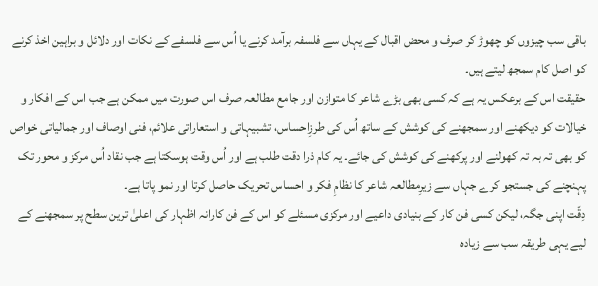باقی سب چیزوں کو چھوڑ کر صرف و محض اقبال کے یہاں سے فلسفہ برآمد کرنے یا اُس سے فلسفے کے نکات اور دلائل و براہین اخذ کرنے کو اصل کام سمجھ لیتے ہیں۔
حقیقت اس کے برعکس یہ ہے کہ کسی بھی بڑے شاعر کا متوازن اور جامع مطالعہ صرف اس صورت میں ممکن ہے جب اس کے افکار و خیالات کو دیکھنے اور سمجھنے کی کوشش کے ساتھ اُس کی طرزِاحساس، تشبیہاتی و استعاراتی علائم، فنی اوصاف اور جمالیاتی خواص کو بھی تہ بہ تہ کھولنے اور پرکھنے کی کوشش کی جائے۔ یہ کام ذرا دقت طلب ہے اور اُس وقت ہوسکتا ہے جب نقاد اُس مرکز و محور تک پہنچنے کی جستجو کرے جہاں سے زیرِمطالعہ شاعر کا نظامِ فکر و احساس تحریک حاصل کرتا اور نمو پاتا ہے۔
دِقّت اپنی جگہ، لیکن کسی فن کار کے بنیادی داعیے اور مرکزی مسئلے کو اس کے فن کارانہ اظہار کی اعلیٰ ترین سطح پر سمجھنے کے لیے یہی طریقہ سب سے زیادہ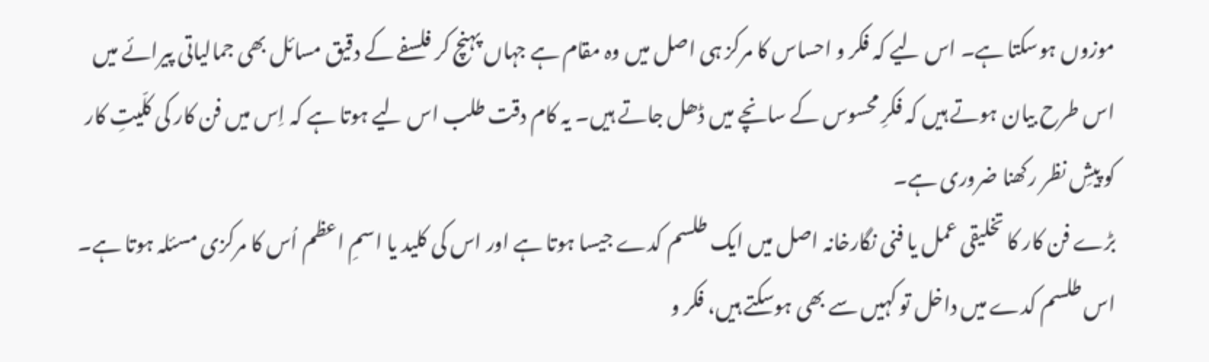موزوں ہوسکتا ہے۔ اس لیے کہ فکر و احساس کا مرکز ہی اصل میں وہ مقام ہے جہاں پہنچ کر فلسفے کے دقیق مسائل بھی جمالیاتی پیرائے میں اس طرح بیان ہوتے ہیں کہ فکرِ محسوس کے سانچے میں ڈھل جاتے ہیں۔ یہ کام دقت طلب اس لیے ہوتا ہے کہ اِس میں فن کار کی کلّیتِ کار کو پیشِ نظر رکھنا ضروری ہے۔
بڑے فن کار کا تخلیقی عمل یا فنی نگارخانہ اصل میں ایک طلسم کدے جیسا ہوتا ہے اور اس کی کلید یا اسمِ اعظم اُس کا مرکزی مسئلہ ہوتا ہے۔ اس طلسم کدے میں داخل تو کہیں سے بھی ہوسکتے ہیں، فکر و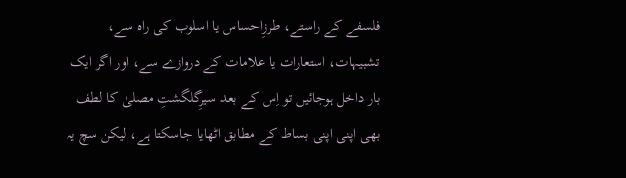فلسفے کے راستے، طرزِاحساس یا اسلوب کی راہ سے، تشبیہات، استعارات یا علامات کے دروازے سے، اور اگر ایک بار داخل ہوجائیں تو اِس کے بعد سیرِگلگشتِ مصلیٰ کا لطف بھی اپنی اپنی بساط کے مطابق اٹھایا جاسکتا ہے، لیکن سچ یہ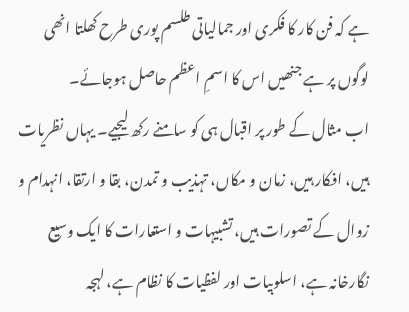ہے کہ فن کار کا فکری اور جمالیاتی طلسم پوری طرح کھلتا انھی لوگوں پر ہے جنھیں اس کا اسمِ اعظم حاصل ہوجائے۔
اب مثال کے طور پر اقبال ہی کو سامنے رکھ لیجیے۔ یہاں نظریات ہیں، افکار ہیں، زمان و مکاں، تہذیب و تمدن، بقا و ارتقا، انہدام و زوال کے تصورات ہیں، تشبیہات و استعارات کا ایک وسیع نگارخانہ ہے، اسلوبیات اور لفظیات کا نظام ہے، لہجہ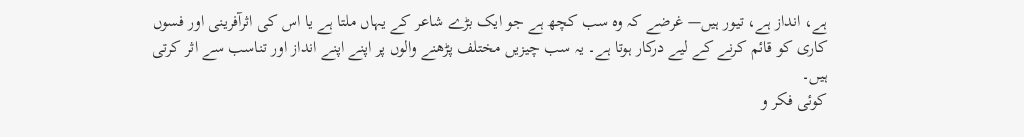ہے، انداز ہے، تیور ہیں— غرضے کہ وہ سب کچھ ہے جو ایک بڑے شاعر کے یہاں ملتا ہے یا اس کی اثرآفرینی اور فسوں کاری کو قائم کرنے کے لیے درکار ہوتا ہے۔ یہ سب چیزیں مختلف پڑھنے والوں پر اپنے اپنے انداز اور تناسب سے اثر کرتی ہیں۔
کوئی فکر و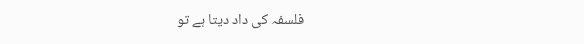فلسفہ کی داد دیتا ہے تو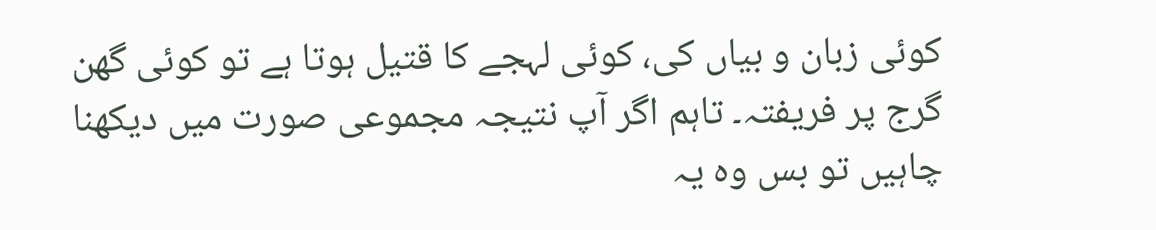کوئی زبان و بیاں کی، کوئی لہجے کا قتیل ہوتا ہے تو کوئی گھن گرج پر فریفتہ۔ تاہم اگر آپ نتیجہ مجموعی صورت میں دیکھنا چاہیں تو بس وہ یہ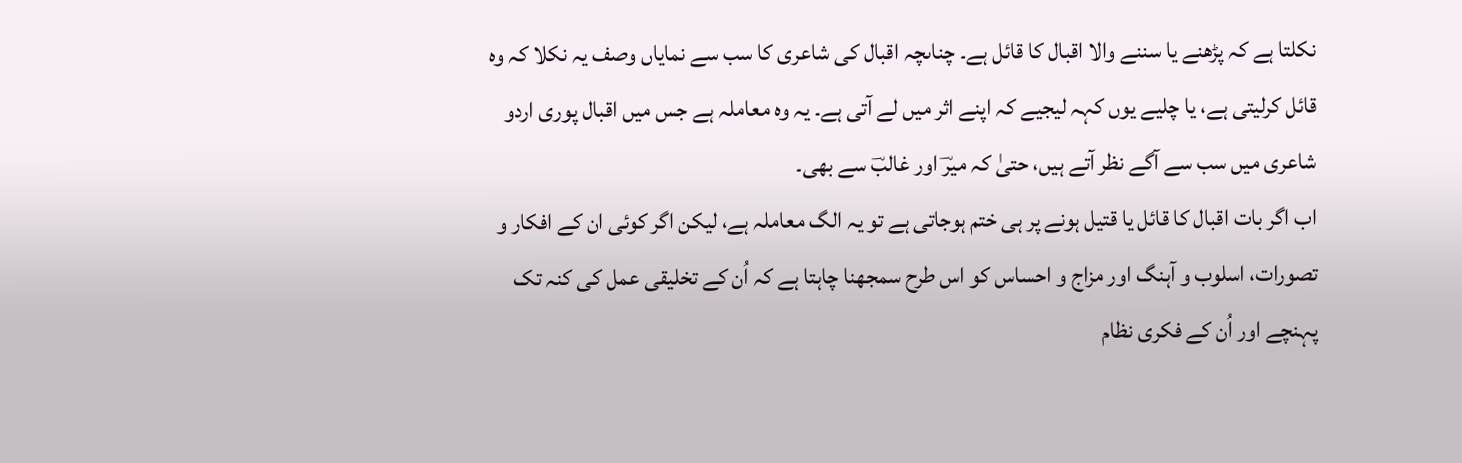نکلتا ہے کہ پڑھنے یا سننے والا اقبال کا قائل ہے۔ چناںچہ اقبال کی شاعری کا سب سے نمایاں وصف یہ نکلا کہ وہ قائل کرلیتی ہے، یا چلیے یوں کہہ لیجیے کہ اپنے اثر میں لے آتی ہے۔ یہ وہ معاملہ ہے جس میں اقبال پوری اردو شاعری میں سب سے آگے نظر آتے ہیں، حتیٰ کہ میرؔ اور غالبؔ سے بھی۔
اب اگر بات اقبال کا قائل یا قتیل ہونے پر ہی ختم ہوجاتی ہے تو یہ الگ معاملہ ہے، لیکن اگر کوئی ان کے افکار و تصورات، اسلوب و آہنگ اور مزاج و احساس کو اس طرح سمجھنا چاہتا ہے کہ اُن کے تخلیقی عمل کی کنہ تک پہنچے اور اُن کے فکری نظام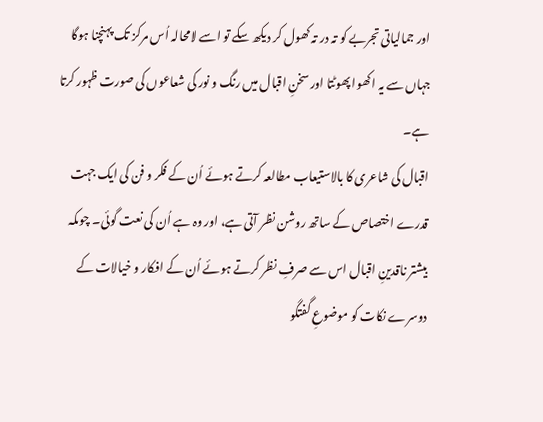اور جمالیاتی تجربے کو تہ در تہ کھول کر دیکھ سکے تو اسے لامحالہ اُس مرکز تک پہنچنا ہوگا جہاں سے یہ اکھوا پھوٹتا اور سخنِ اقبال میں رنگ و نور کی شعاعوں کی صورت ظہور کرتا ہے۔
اقبال کی شاعری کا بالاستیعاب مطالعہ کرتے ہوئے اُن کے فکر و فن کی ایک جہت قدرے اختصاص کے ساتھ روشن نظر آتی ہے، اور وہ ہے اُن کی نعت گوئی۔ چوںکہ بیشتر ناقدینِ اقبال اس سے صرفِ نظر کرتے ہوئے اُن کے افکار و خیالات کے دوسرے نکات کو موضوعِ گفتگو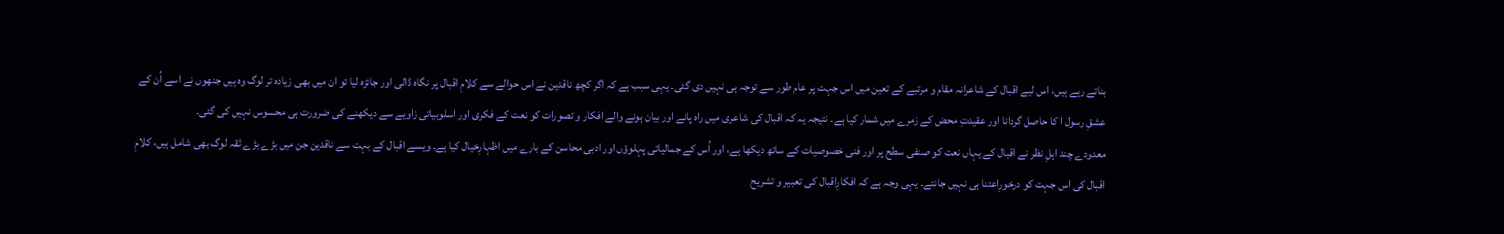بناتے رہے ہیں، اس لیے اقبال کے شاعرانہ مقام و مرتبے کے تعین میں اس جہت پر عام طور سے توجہ ہی نہیں دی گئی۔ یہی سبب ہے کہ اگر کچھ ناقدین نے اس حوالے سے کلامِ اقبال پر نگاہ ڈالی اور جائزہ لیا تو ان میں بھی زیادہ تر لوگ وہ ہیں جنھوں نے اسے اُن کے عشقِ رسول ا کا حاصل گردانا اور عقیدتِ محض کے زمرے میں شمار کیا ہے۔ نتیجہ یہ کہ اقبال کی شاعری میں راہ پانے اور بیان ہونے والے افکار و تصورات کو نعت کے فکری اور اسلوبیاتی زاویے سے دیکھنے کی ضرورت ہی محسوس نہیں کی گئی۔
معدودے چند اہلِ نظر نے اقبال کے یہاں نعت کو صنفی سطح پر اور فنی خصوصیات کے ساتھ دیکھا ہے، اور اُس کے جمالیاتی پہلوؤں اور ادبی محاسن کے بارے میں اظہارِخیال کیا ہے۔ ویسے اقبال کے بہت سے ناقدین جن میں بڑے بڑے ثقہ لوگ بھی شامل ہیں، کلامِ اقبال کی اس جہت کو درخورِاعتنا ہی نہیں جانتے۔ یہی وجہ ہے کہ افکارِاقبال کی تعبیر و تشریح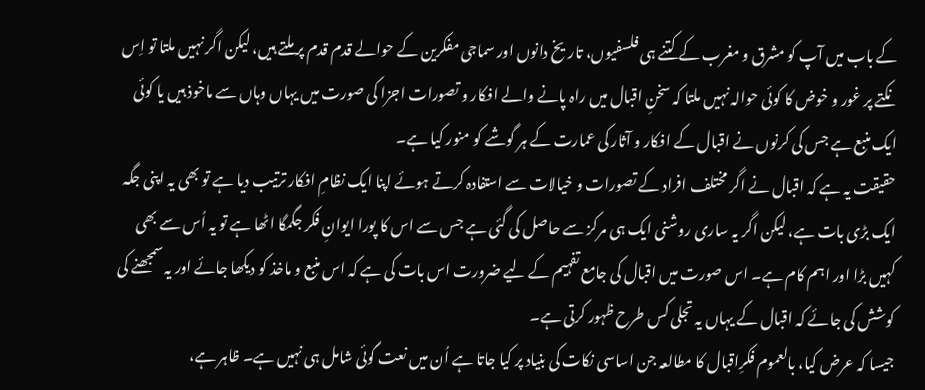کے باب میں آپ کو مشرق و مغرب کے کتنے ہی فلسفیوں، تاریخ دانوں اور سماجی مفکرین کے حوالے قدم قدم پر ملتے ہیں، لیکن اگر نہیں ملتا تو اِس نکتے پر غور و خوض کا کوئی حوالہ نہیں ملتا کہ سخنِ اقبال میں راہ پانے والے افکار و تصورات اجزا کی صورت میں یہاں وہاں سے ماخوذ ہیں یا کوئی ایک منبع ہے جس کی کرنوں نے اقبال کے افکار و آثار کی عمارت کے ہر گوشے کو منور کیا ہے۔
حقیقت یہ ہے کہ اقبال نے اگر مختلف افراد کے تصورات و خیالات سے استفادہ کرتے ہوئے اپنا ایک نظامِ افکار ترتیب دیا ہے تو بھی یہ اپنی جگہ ایک بڑی بات ہے، لیکن اگر یہ ساری روشنی ایک ہی مرکز سے حاصل کی گئی ہے جس سے اس کا پورا ایوانِ فکر جگمگا اٹھا ہے تو یہ اُس سے بھی کہیں بڑا اور اہم کام ہے۔ اس صورت میں اقبال کی جامع تفہیم کے لیے ضرورت اس بات کی ہے کہ اس منبع و ماخذ کو دیکھا جائے اور یہ سمجھنے کی کوشش کی جائے کہ اقبال کے یہاں یہ تجلی کس طرح ظہور کرتی ہے۔
جیسا کہ عرض کیا، بالعموم فکرِاقبال کا مطالعہ جن اساسی نکات کی بنیاد پر کیا جاتا ہے اُن میں نعت گوئی شامل ہی نہیں ہے۔ ظاہر ہے،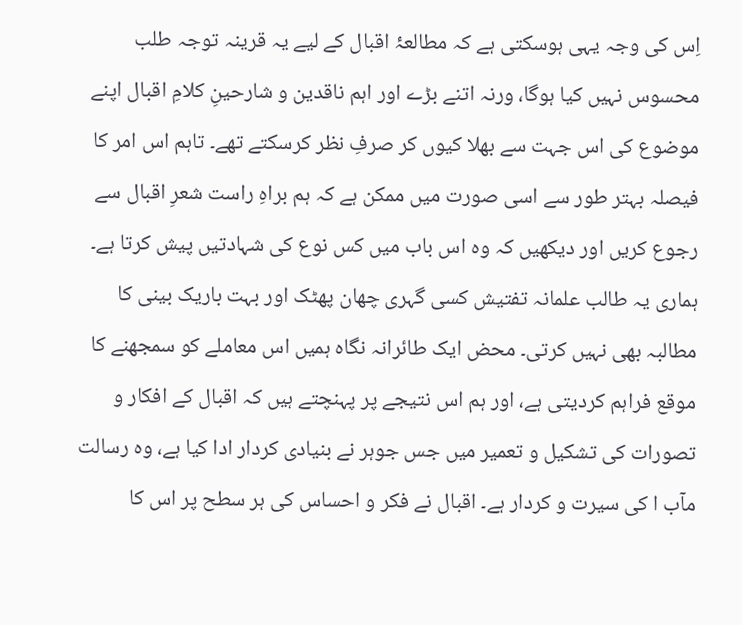اِس کی وجہ یہی ہوسکتی ہے کہ مطالعۂ اقبال کے لیے یہ قرینہ توجہ طلب محسوس نہیں کیا ہوگا، ورنہ اتنے بڑے اور اہم ناقدین و شارحینِ کلامِ اقبال اپنے موضوع کی اس جہت سے بھلا کیوں کر صرفِ نظر کرسکتے تھے۔ تاہم اس امر کا فیصلہ بہتر طور سے اسی صورت میں ممکن ہے کہ ہم براہِ راست شعرِ اقبال سے رجوع کریں اور دیکھیں کہ وہ اس باب میں کس نوع کی شہادتیں پیش کرتا ہے۔
ہماری یہ طالب علمانہ تفتیش کسی گہری چھان پھٹک اور بہت باریک بینی کا مطالبہ بھی نہیں کرتی۔ محض ایک طائرانہ نگاہ ہمیں اس معاملے کو سمجھنے کا موقع فراہم کردیتی ہے، اور ہم اس نتیجے پر پہنچتے ہیں کہ اقبال کے افکار و تصورات کی تشکیل و تعمیر میں جس جوہر نے بنیادی کردار ادا کیا ہے، وہ رسالت مآب ا کی سیرت و کردار ہے۔ اقبال نے فکر و احساس کی ہر سطح پر اس کا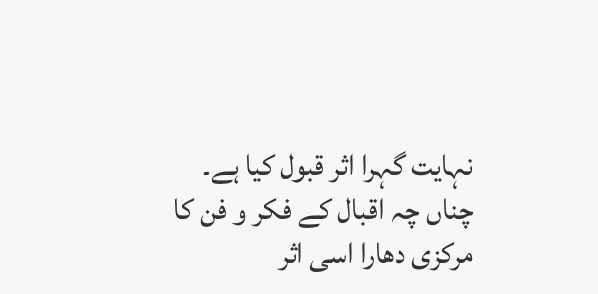نہایت گہرا اثر قبول کیا ہے۔ چناں چہ اقبال کے فکر و فن کا مرکزی دھارا اسی اثر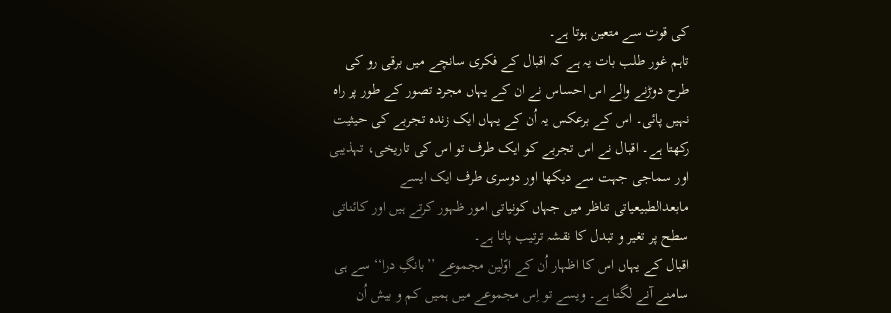کی قوت سے متعین ہوتا ہے۔
تاہم غور طلب بات یہ ہے کہ اقبال کے فکری سانچے میں برقی رو کی طرح دوڑنے والے اس احساس نے ان کے یہاں مجرد تصور کے طور پر راہ نہیں پائی۔ اس کے برعکس یہ اُن کے یہاں ایک زندہ تجربے کی حیثیت رکھتا ہے۔ اقبال نے اس تجربے کو ایک طرف تو اس کی تاریخی، تہذیبی اور سماجی جہت سے دیکھا اور دوسری طرف ایک ایسے مابعدالطبیعیاتی تناظر میں جہاں کونیاتی امور ظہور کرتے ہیں اور کائناتی سطح پر تغیر و تبدل کا نقشہ ترتیب پاتا ہے۔
اقبال کے یہاں اس کا اظہار اُن کے اوّلین مجموعے ’’بانگِ درا‘‘ سے ہی سامنے آنے لگتا ہے۔ ویسے تو اِس مجموعے میں ہمیں کم و بیش اُن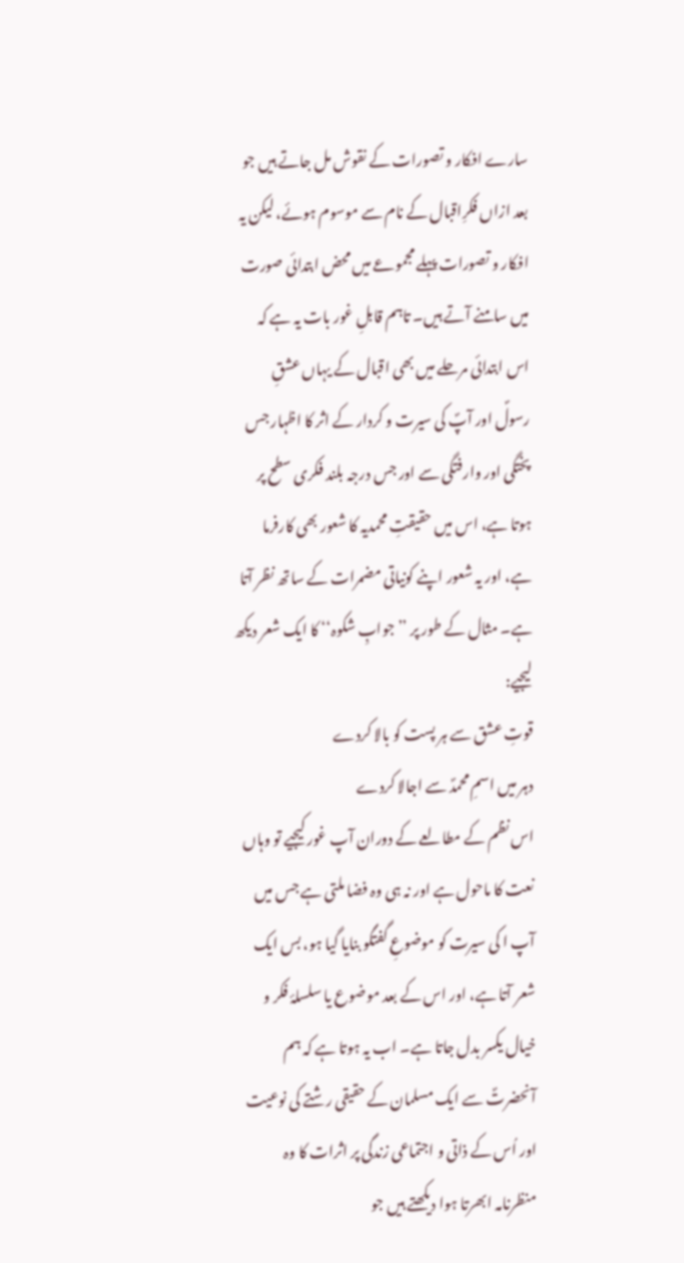سارے افکار و تصورات کے نقوش مل جاتے ہیں جو بعد ازاں فکرِاقبال کے نام سے موسوم ہوئے، لیکن یہ افکار و تصورات پہلے مجموعے میں محض ابتدائی صورت میں سامنے آتے ہیں۔ تاہم قابلِ غور بات یہ ہے کہ اس ابتدائی مرحلے میں بھی اقبال کے یہاں عشقِ رسولؐ اور آپؐ کی سیرت و کردار کے اثر کا اظہار جس پختگی اور وارفتگی سے اور جس درجہ بلند فکری سطح پر ہوتا ہے، اس میں حقیقتِ محمدیہ کا شعور بھی کارفرما ہے، اور یہ شعور اپنے کونیاتی مضمرات کے ساتھ نظر آتا ہے۔ مثال کے طور پر ’’جوابِ شکوہ‘‘ کا ایک شعر دیکھ لیجیے:
قوتِ عشق سے ہر پست کو بالا کردے
دہر میں اسمِ محمدؐ سے اجالا کردے
اس نظم کے مطالعے کے دوران آپ غور کیجیے تو وہاں نعت کا ماحول ہے اور نہ ہی وہ فضا ملتی ہے جس میں آپ ا کی سیرت کو موضوعِ گفتگو بنایا گیا ہو، بس ایک شعر آتا ہے، اور اس کے بعد موضوع یا سلسلۂ فکر و خیال یکسر بدل جاتا ہے۔ اب یہ ہوتا ہے کہ ہم آنحضرتؐ سے ایک مسلمان کے حقیقی رشتے کی نوعیت اور اُس کے ذاتی و اجتماعی زندگی پر اثرات کا وہ منظرنامہ ابھرتا ہوا دیکھتے ہیں جو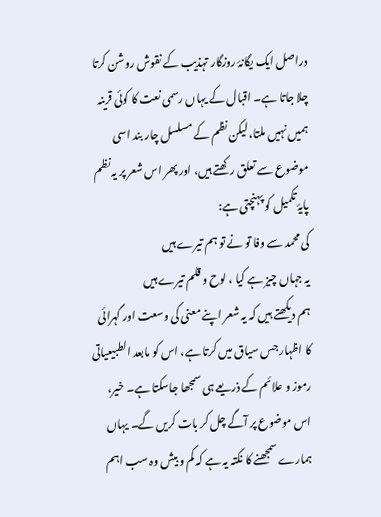دراصل ایک یگانۂ روزگار تہذیب کے نقوش روشن کرتا چلا جاتا ہے۔ اقبال کے یہاں رسمی نعت کا کوئی قرینہ ہمیں نہیں ملتا، لیکن نظم کے مسلسل چار بند اسی موضوع سے تعلق رکھتے ہیں، اور پھر اس شعر پر یہ نظم پایۂ تکمیل کو پہنچتی ہے:
کی محمد سے وفا تو نے تو ہم تیرے ہیں
یہ جہاں چیز ہے کیا ، لوح و قلم تیرے ہیں
ہم دیکھتے ہیں کہ یہ شعر اپنے معنی کی وسعت اور گہرائی کا اظہار جس سیاق میں کرتا ہے، اس کو مابعد الطبیعیاتی رموز و علائم کے ذریعے ہی سمجھا جاسکتا ہے۔ خیر، اس موضوع پر آگے چل کر بات کریں گے۔ یہاں ہمارے سمجھنے کا نکتہ یہ ہے کہ کم و بیش وہ سب اہم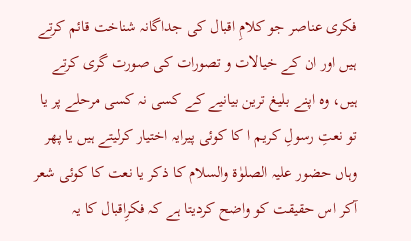فکری عناصر جو کلامِ اقبال کی جداگانہ شناخت قائم کرتے ہیں اور ان کے خیالات و تصورات کی صورت گری کرتے ہیں، وہ اپنے بلیغ ترین بیانیے کے کسی نہ کسی مرحلے پر یا تو نعتِ رسولِ کریم ا کا کوئی پیرایہ اختیار کرلیتے ہیں یا پھر وہاں حضور علیہ الصلوٰۃ والسلام کا ذکر یا نعت کا کوئی شعر آکر اس حقیقت کو واضح کردیتا ہے کہ فکرِاقبال کا یہ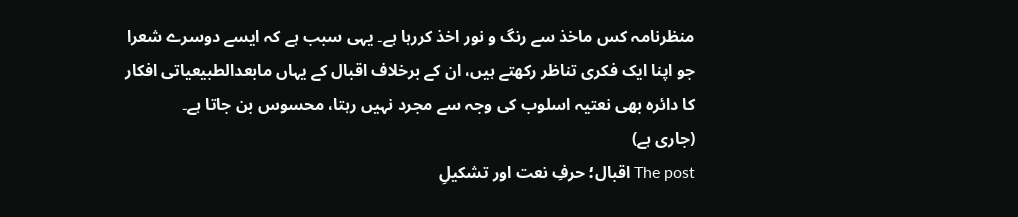منظرنامہ کس ماخذ سے رنگ و نور اخذ کررہا ہے۔ یہی سبب ہے کہ ایسے دوسرے شعرا جو اپنا ایک فکری تناظر رکھتے ہیں، ان کے برخلاف اقبال کے یہاں مابعدالطبیعیاتی افکار کا دائرہ بھی نعتیہ اسلوب کی وجہ سے مجرد نہیں رہتا، محسوس بن جاتا ہے۔
(جاری ہے)
The post اقبال؛ حرفِ نعت اور تشکیلِ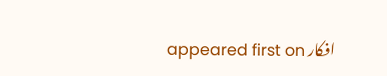افکار appeared first on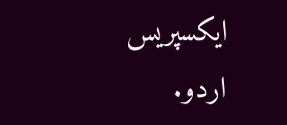ایکسپریس اردو.